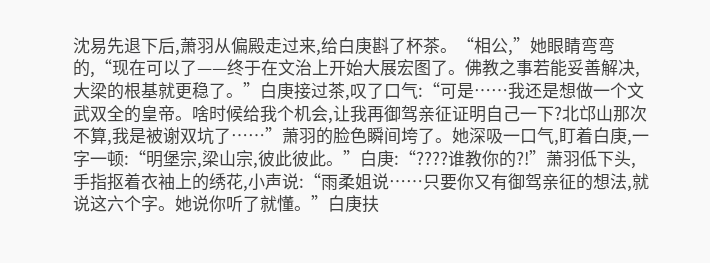沈易先退下后,萧羽从偏殿走过来,给白庚斟了杯茶。“相公,”她眼睛弯弯的,“现在可以了——终于在文治上开始大展宏图了。佛教之事若能妥善解决,大梁的根基就更稳了。”白庚接过茶,叹了口气:“可是……我还是想做一个文武双全的皇帝。啥时候给我个机会,让我再御驾亲征证明自己一下?北邙山那次不算,我是被谢双坑了……”萧羽的脸色瞬间垮了。她深吸一口气,盯着白庚,一字一顿:“明堡宗,梁山宗,彼此彼此。”白庚:“????谁教你的?!”萧羽低下头,手指抠着衣袖上的绣花,小声说:“雨柔姐说……只要你又有御驾亲征的想法,就说这六个字。她说你听了就懂。”白庚扶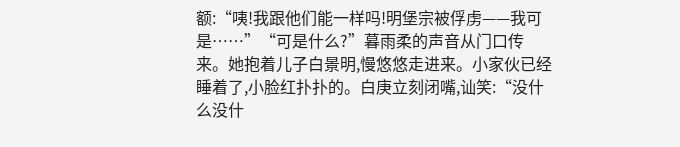额:“咦!我跟他们能一样吗!明堡宗被俘虏——我可是……”“可是什么?”暮雨柔的声音从门口传来。她抱着儿子白景明,慢悠悠走进来。小家伙已经睡着了,小脸红扑扑的。白庚立刻闭嘴,讪笑:“没什么没什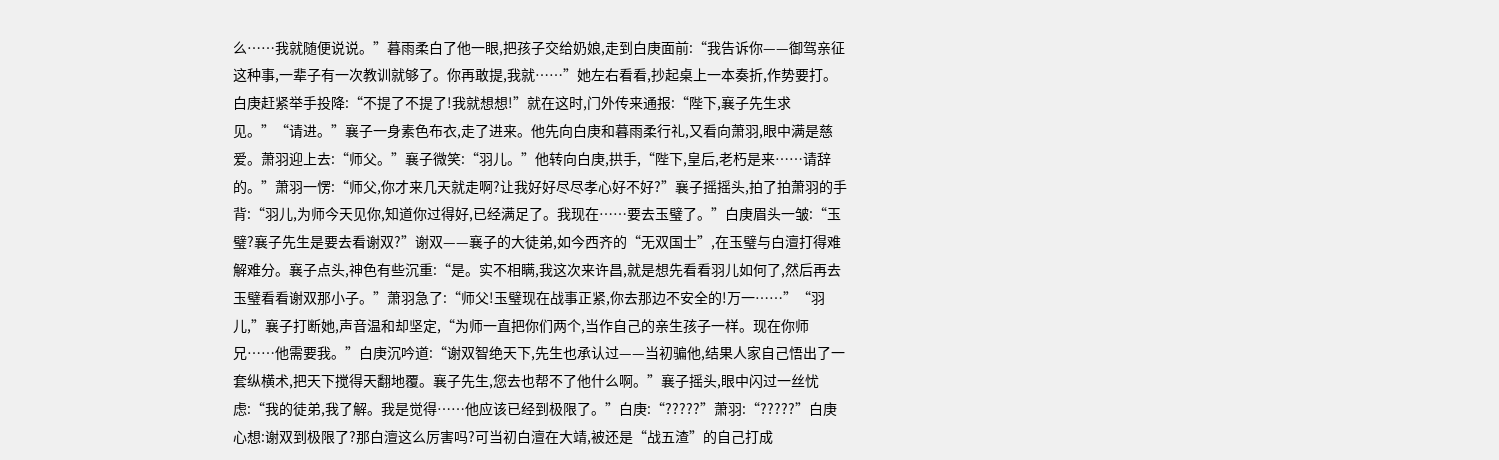么……我就随便说说。”暮雨柔白了他一眼,把孩子交给奶娘,走到白庚面前:“我告诉你——御驾亲征这种事,一辈子有一次教训就够了。你再敢提,我就……”她左右看看,抄起桌上一本奏折,作势要打。白庚赶紧举手投降:“不提了不提了!我就想想!”就在这时,门外传来通报:“陛下,襄子先生求见。”“请进。”襄子一身素色布衣,走了进来。他先向白庚和暮雨柔行礼,又看向萧羽,眼中满是慈爱。萧羽迎上去:“师父。”襄子微笑:“羽儿。”他转向白庚,拱手,“陛下,皇后,老朽是来……请辞的。”萧羽一愣:“师父,你才来几天就走啊?让我好好尽尽孝心好不好?”襄子摇摇头,拍了拍萧羽的手背:“羽儿,为师今天见你,知道你过得好,已经满足了。我现在……要去玉璧了。”白庚眉头一皱:“玉璧?襄子先生是要去看谢双?”谢双——襄子的大徒弟,如今西齐的“无双国士”,在玉璧与白澶打得难解难分。襄子点头,神色有些沉重:“是。实不相瞒,我这次来许昌,就是想先看看羽儿如何了,然后再去玉璧看看谢双那小子。”萧羽急了:“师父!玉璧现在战事正紧,你去那边不安全的!万一……”“羽儿,”襄子打断她,声音温和却坚定,“为师一直把你们两个,当作自己的亲生孩子一样。现在你师兄……他需要我。”白庚沉吟道:“谢双智绝天下,先生也承认过——当初骗他,结果人家自己悟出了一套纵横术,把天下搅得天翻地覆。襄子先生,您去也帮不了他什么啊。”襄子摇头,眼中闪过一丝忧虑:“我的徒弟,我了解。我是觉得……他应该已经到极限了。”白庚:“?????”萧羽:“?????”白庚心想:谢双到极限了?那白澶这么厉害吗?可当初白澶在大靖,被还是“战五渣”的自己打成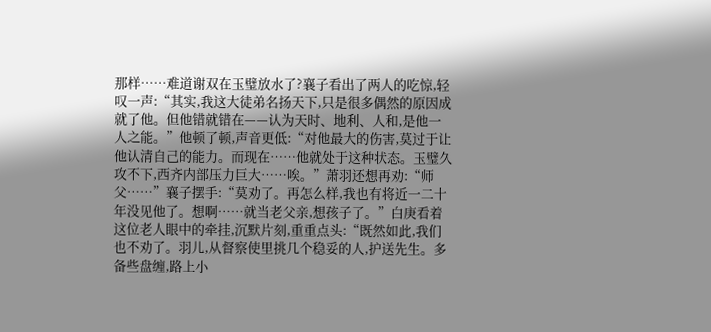那样……难道谢双在玉璧放水了?襄子看出了两人的吃惊,轻叹一声:“其实,我这大徒弟名扬天下,只是很多偶然的原因成就了他。但他错就错在——认为天时、地利、人和,是他一人之能。”他顿了顿,声音更低:“对他最大的伤害,莫过于让他认清自己的能力。而现在……他就处于这种状态。玉璧久攻不下,西齐内部压力巨大……唉。”萧羽还想再劝:“师父……”襄子摆手:“莫劝了。再怎么样,我也有将近一二十年没见他了。想啊……就当老父亲,想孩子了。”白庚看着这位老人眼中的牵挂,沉默片刻,重重点头:“既然如此,我们也不劝了。羽儿,从督察使里挑几个稳妥的人,护送先生。多备些盘缠,路上小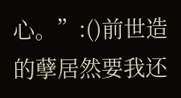心。”:()前世造的孽居然要我还